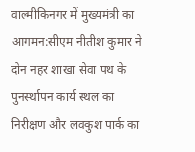वाल्मीकिनगर में मुख्यमंत्री का आगमन:सीएम नीतीश कुमार ने दोन नहर शाखा सेवा पथ के पुनर्स्थापन कार्य स्थल का निरीक्षण और लवकुश पार्क का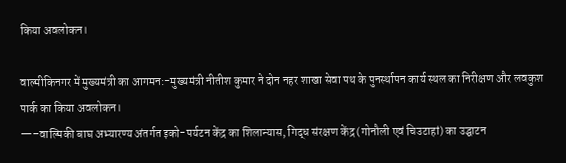किया अवलोकन।

वाल्मीकिनगर में मुख्यमंत्री का आगमन:-मुख्यमंत्री नीतीश कुमार ने दोन नहर शाखा सेवा पथ के पुनर्स्थापन कार्य स्थल का निरीक्षण और लवकुश पार्क का किया अवलोकन।
—–वाल्मिकी बाघ अभ्यारण्य अंतर्गत इको-पर्यटन केंद्र का शिलान्यास, गिद्ध संरक्षण केंद्र (गोनौली एवं चिउटाहां) का उद्घाटन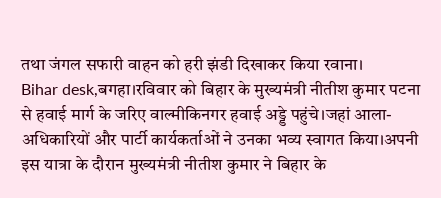तथा जंगल सफारी वाहन को हरी झंडी दिखाकर किया रवाना।
Bihar desk,बगहा।रविवार को बिहार के मुख्यमंत्री नीतीश कुमार पटना से हवाई मार्ग के जरिए वाल्मीकिनगर हवाई अड्डे पहुंचे।जहां आला-अधिकारियों और पार्टी कार्यकर्ताओं ने उनका भव्य स्वागत किया।अपनी इस यात्रा के दौरान मुख्यमंत्री नीतीश कुमार ने बिहार के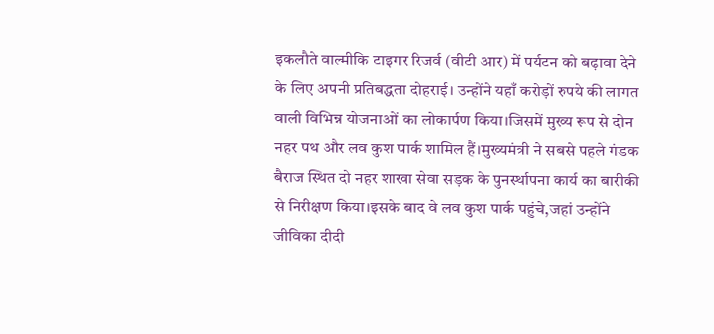इकलौते वाल्मीकि टाइगर रिजर्व (वीटी आर) में पर्यटन को बढ़ावा देने के लिए अपनी प्रतिबद्धता दोहराई। उन्होंने यहाँ करोड़ों रुपये की लागत वाली विभिन्न योजनाओं का लोकार्पण किया।जिसमें मुख्य रूप से दोन नहर पथ और लव कुश पार्क शामिल हैं।मुख्यमंत्री ने सबसे पहले गंडक बैराज स्थित दो नहर शाखा सेवा सड़क के पुनर्स्थापना कार्य का बारीकी से निरीक्षण किया।इसके बाद वे लव कुश पार्क पहुंचे,जहां उन्होंने जीविका दीदी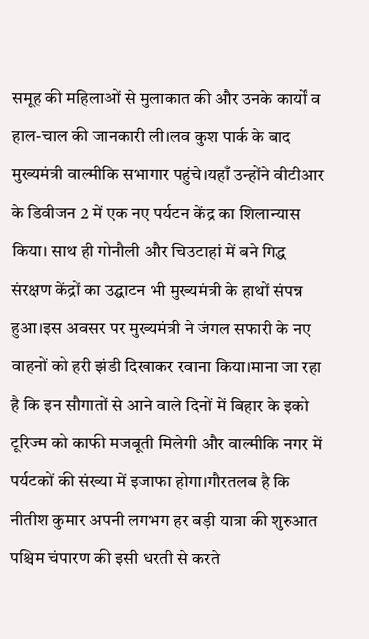समूह की महिलाओं से मुलाकात की और उनके कार्यों व हाल-चाल की जानकारी ली।लव कुश पार्क के बाद मुख्यमंत्री वाल्मीकि सभागार पहुंचे।यहाँ उन्होंने वीटीआर के डिवीजन 2 में एक नए पर्यटन केंद्र का शिलान्यास किया। साथ ही गोनौली और चिउटाहां में बने गिद्ध संरक्षण केंद्रों का उद्घाटन भी मुख्यमंत्री के हाथों संपन्न हुआ।इस अवसर पर मुख्यमंत्री ने जंगल सफारी के नए वाहनों को हरी झंडी दिखाकर रवाना किया।माना जा रहा है कि इन सौगातों से आने वाले दिनों में बिहार के इको टूरिज्म को काफी मजबूती मिलेगी और वाल्मीकि नगर में पर्यटकों की संख्या में इजाफा होगा।गौरतलब है कि नीतीश कुमार अपनी लगभग हर बड़ी यात्रा की शुरुआत पश्चिम चंपारण की इसी धरती से करते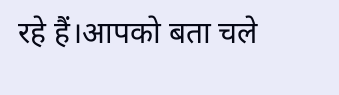रहे हैं।आपको बता चले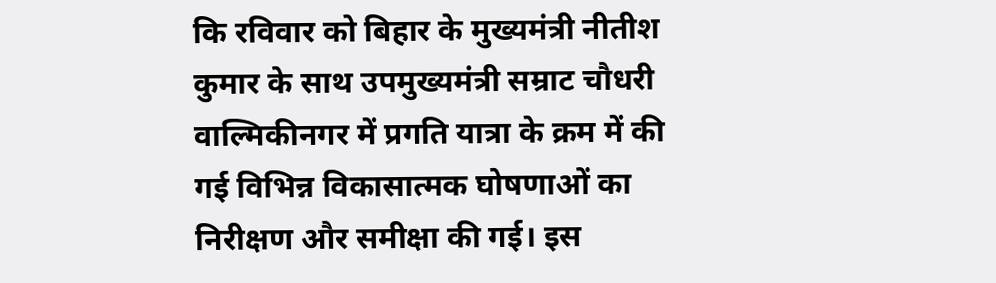कि रविवार को बिहार के मुख्यमंत्री नीतीश कुमार के साथ उपमुख्यमंत्री सम्राट चौधरी वाल्मिकीनगर में प्रगति यात्रा के क्रम में की गई विभिन्न विकासात्मक घोषणाओं का निरीक्षण और समीक्षा की गई। इस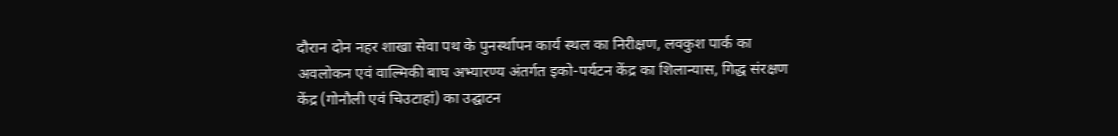दौरान दोन नहर शाखा सेवा पथ के पुनर्स्थापन कार्य स्थल का निरीक्षण, लवकुश पार्क का अवलोकन एवं वाल्मिकी बाघ अभ्यारण्य अंतर्गत इको-पर्यटन केंद्र का शिलान्यास, गिद्ध संरक्षण केंद्र (गोनौली एवं चिउटाहां) का उद्घाटन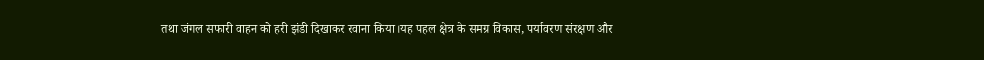तथा जंगल सफारी वाहन को हरी झंडी दिखाकर रवाना किया।यह पहल क्षेत्र के समग्र विकास, पर्यावरण संरक्षण और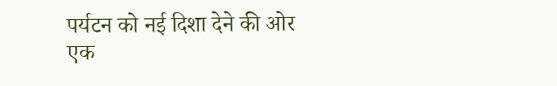पर्यटन को नई दिशा देने की ओर एक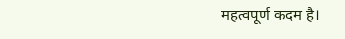महत्वपूर्ण कदम है।